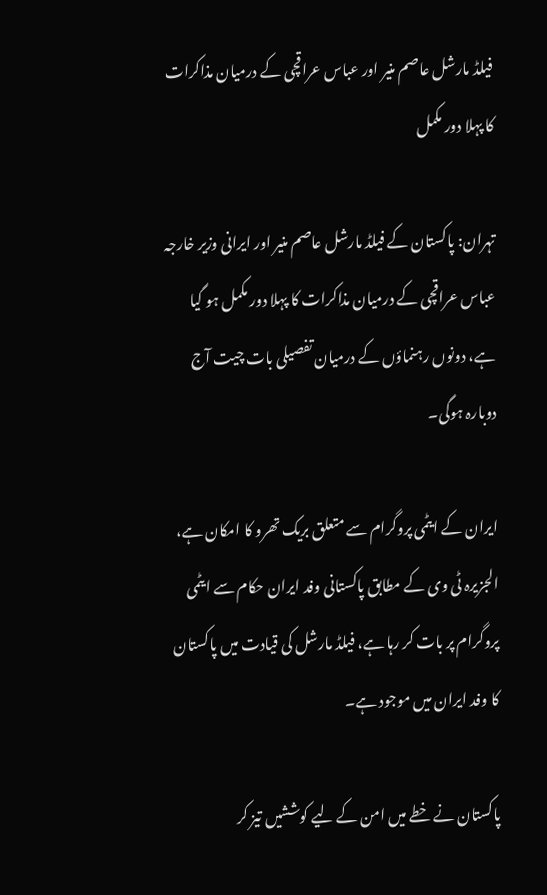فیلڈ مارشل عاصم منیر اور عباس عراقچی کے درمیان مذاکرات کا پہلا دور مکمل

تہران: پاکستان کے فیلڈ مارشل عاصم منیر اور ایرانی وزیر خارجہ عباس عراقچی کے درمیان مذاکرات کا پہلا دور مکمل ہو گیا ہے، دونوں رہنماؤں کے درمیان تفصیلی بات چیت آج دوبارہ ہوگی۔

ایران کے ایٹمی پروگرام سے متعلق بریک تھرو کا امکان ہے، الجزیرہ ٹی وی کے مطابق پاکستانی وفد ایران حکام سے ایٹمی پروگرام پر بات کر رہا ہے، فیلڈ مارشل کی قیادت میں پاکستان کا وفد ایران میں موجود ہے۔

پاکستان نے خطے میں امن کے لیے کوششیں تیز کر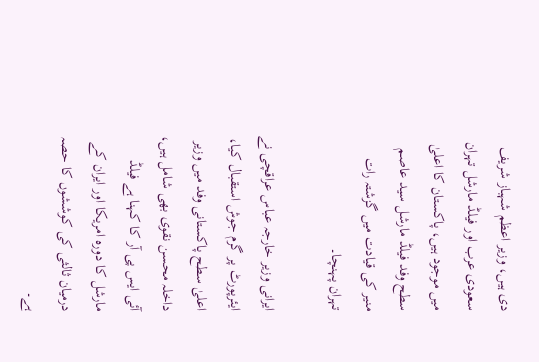دی ہیں، وزیر اعظم شہباز شریف سعودی عرب اور فیلڈ مارشل تہران میں موجود ہیں، پاکستان کا اعلیٰ سطح وفد فیلڈ مارشل سید عاصم منیر کی قیادت میں گزشتہ رات تہران پہنچا۔

ایرانی وزیر خارجہ عباس عراقچی نے ایئرپورٹ پر گرم جوش استقبال کیا، اعلیٰ سطح پاکستانی وفد میں وزیر داخلہ محسن نقوی بھی شامل ہیں، آئی ایس پی آر کا کہنا ہے فیلڈ مارشل کا دورہ امریکا اور ایران کے درمیان ثالثی کی کوششوں کا حصہ ہے۔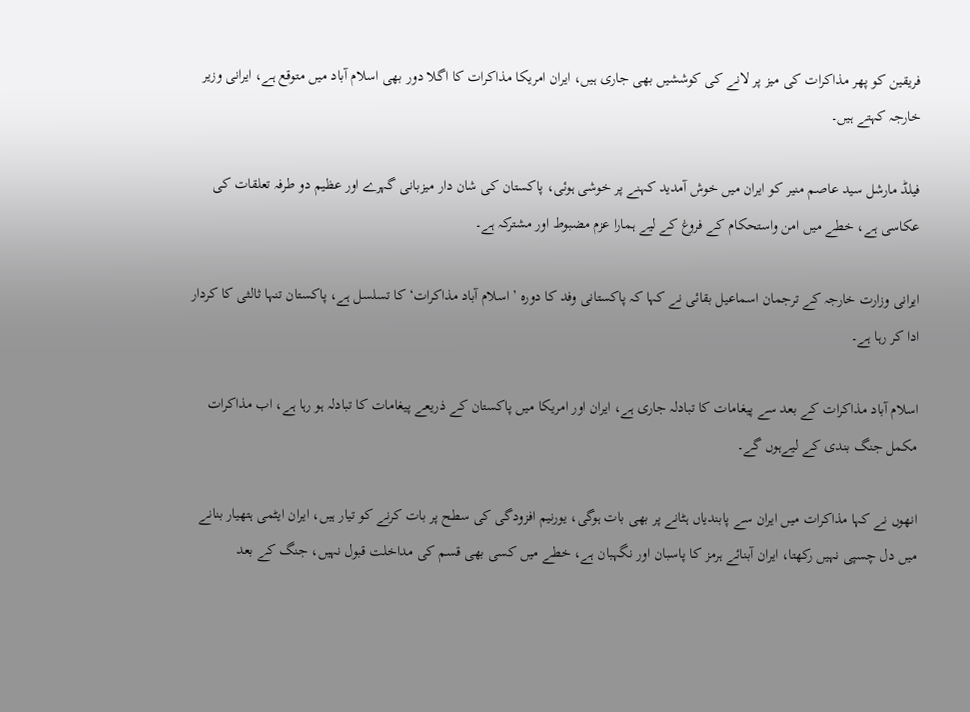فریقین کو پھر مذاکرات کی میز پر لانے کی کوششیں بھی جاری ہیں، ایران امریکا مذاکرات کا اگلا دور بھی اسلام آباد میں متوقع ہے، ایرانی وزیر خارجہ کہتے ہیں۔

فیلڈ مارشل سید عاصم منیر کو ایران میں خوش آمدید کہنے پر خوشی ہوئی، پاکستان کی شان دار میزبانی گہرے اور عظیم دو طرفہ تعلقات کی عکاسی ہے، خطے میں امن واستحکام کے فروغ کے لیے ہمارا عزم مضبوط اور مشترکہ ہے۔

ایرانی وزارت خارجہ کے ترجمان اسماعیل بقائی نے کہا کہ پاکستانی وفد کا دورہ ’اسلام آباد مذاکرات‘ کا تسلسل ہے، پاکستان تنہا ثالثی کا کردار ادا کر رہا ہے۔

اسلام آباد مذاکرات کے بعد سے پیغامات کا تبادلہ جاری ہے، ایران اور امریکا میں پاکستان کے ذریعے پیغامات کا تبادلہ ہو رہا ہے، اب مذاکرات مکمل جنگ بندی کے لیےہوں گے۔

انھوں نے کہا مذاکرات میں ایران سے پابندیاں ہٹانے پر بھی بات ہوگی، یورنیم افزودگی کی سطح پر بات کرنے کو تیار ہیں، ایران ایٹمی ہتھیار بنانے میں دل چسپی نہیں رکھتا، ایران آبنائے ہرمز کا پاسبان اور نگہبان ہے، خطے میں کسی بھی قسم کی مداخلت قبول نہیں، جنگ کے بعد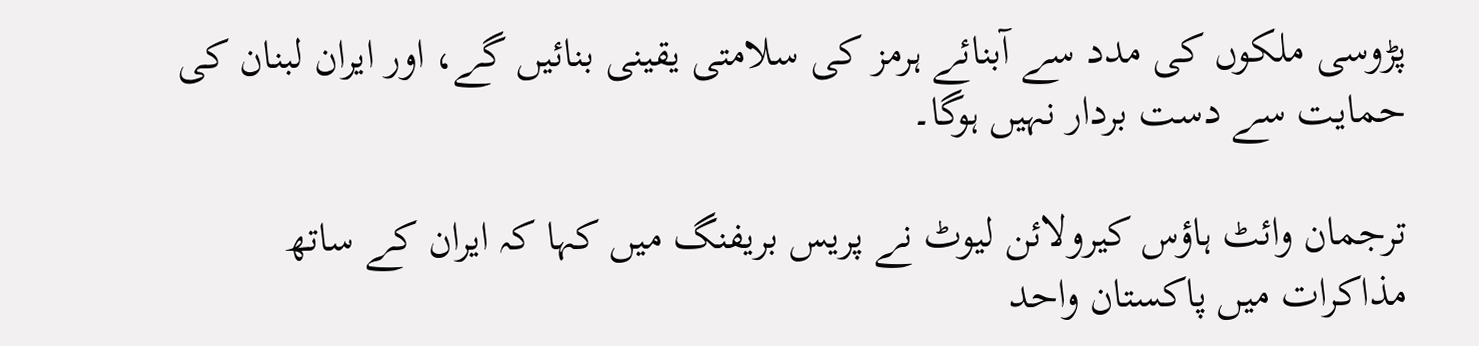پڑوسی ملکوں کی مدد سے آبنائے ہرمز کی سلامتی یقینی بنائیں گے، اور ایران لبنان کی حمایت سے دست بردار نہیں ہوگا۔

ترجمان وائٹ ہاؤس کیرولائن لیوٹ نے پریس بریفنگ میں کہا کہ ایران کے ساتھ مذاکرات میں پاکستان واحد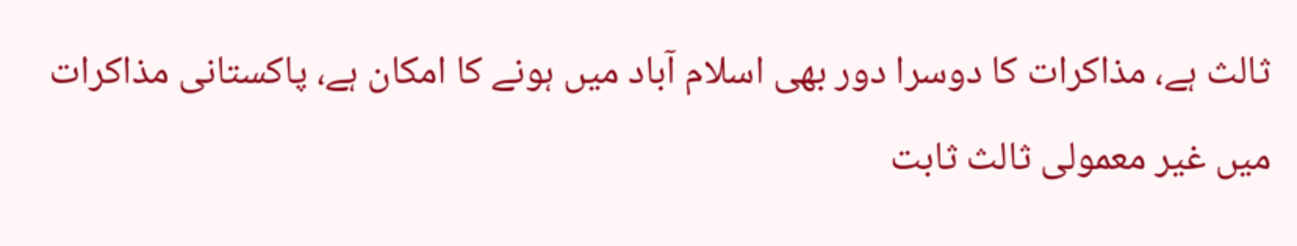ثالث ہے، مذاکرات کا دوسرا دور بھی اسلام آباد میں ہونے کا امکان ہے، پاکستانی مذاکرات میں غیر معمولی ثالث ثابت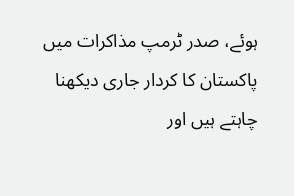ہوئے، صدر ٹرمپ مذاکرات میں پاکستان کا کردار جاری دیکھنا چاہتے ہیں اور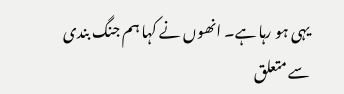یہی ہو رہا ہے۔ انھوں نے کہا ہم جنگ بندی سے متعلق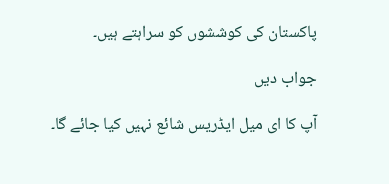پاکستان کی کوششوں کو سراہتے ہیں۔

جواب دیں

آپ کا ای میل ایڈریس شائع نہیں کیا جائے گا۔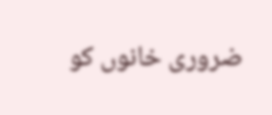ضروری خانوں کو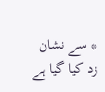* سے نشان زد کیا گیا ہے